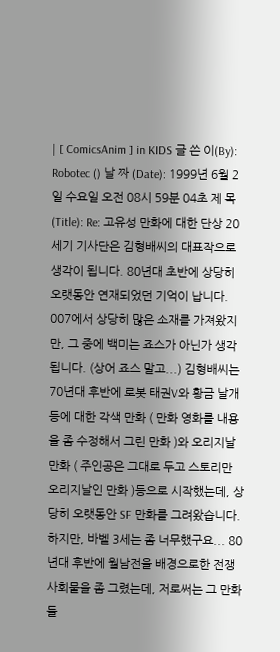| [ ComicsAnim ] in KIDS 글 쓴 이(By): Robotec () 날 짜 (Date): 1999년 6월 2일 수요일 오전 08시 59분 04초 제 목(Title): Re: 고유성 만화에 대한 단상 20세기 기사단은 김형배씨의 대표작으로 생각이 됩니다. 80년대 초반에 상당히 오랫동안 연재되었던 기억이 납니다. 007에서 상당히 많은 소재를 가져왔지만, 그 중에 백미는 죠스가 아닌가 생각됩니다. (상어 죠스 말고...) 김형배씨는 70년대 후반에 로봇 태권V와 황금 날개 등에 대한 각색 만화 ( 만화 영화를 내용을 좀 수정해서 그린 만화 )와 오리지날 만화 ( 주인공은 그대로 두고 스토리만 오리지날인 만화 )등으로 시작했는데, 상당히 오랫동안 SF 만화를 그려왔습니다. 하지만, 바벨 3세는 좀 너무했구요... 80년대 후반에 월남전을 배경으로한 전쟁 사회물을 좀 그렸는데, 저로써는 그 만화들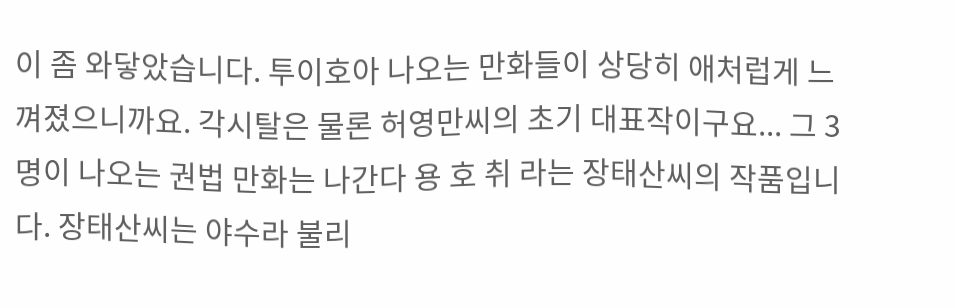이 좀 와닿았습니다. 투이호아 나오는 만화들이 상당히 애처럽게 느껴졌으니까요. 각시탈은 물론 허영만씨의 초기 대표작이구요... 그 3명이 나오는 권법 만화는 나간다 용 호 취 라는 장태산씨의 작품입니다. 장태산씨는 야수라 불리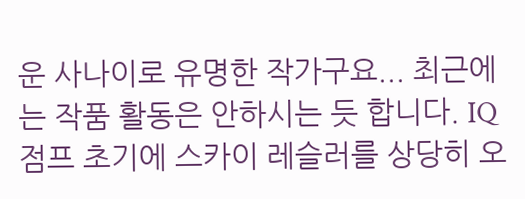운 사나이로 유명한 작가구요... 최근에는 작품 활동은 안하시는 듯 합니다. IQ 점프 초기에 스카이 레슬러를 상당히 오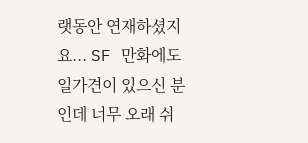랫동안 연재하셨지요... SF 만화에도 일가견이 있으신 분인데 너무 오래 쉬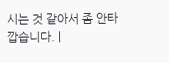시는 것 같아서 좀 안타깝습니다. |